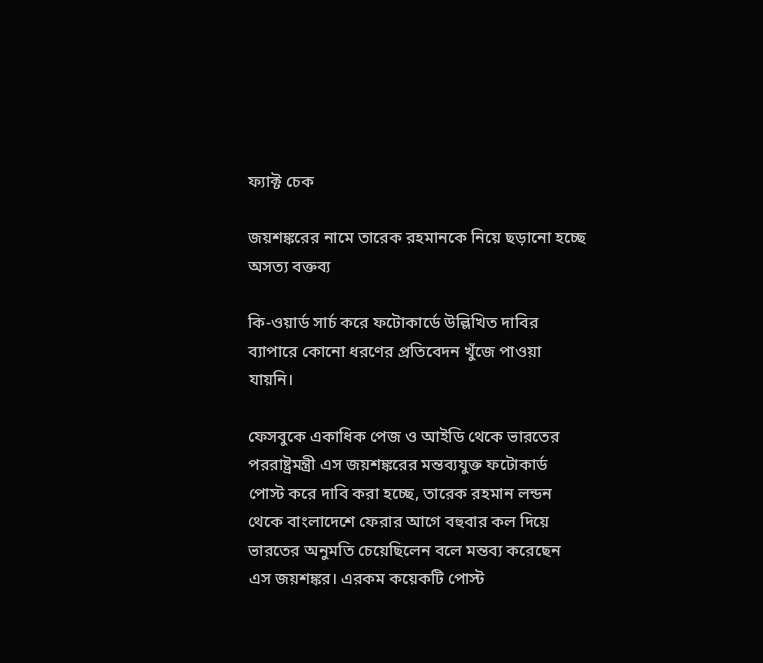ফ্যাক্ট চেক

জয়শঙ্করের নামে তারেক রহমানকে নিয়ে ছড়ানো হচ্ছে অসত্য বক্তব্য

কি-ওয়ার্ড সার্চ করে ফটোকার্ডে উল্লিখিত দাবির ব্যাপারে কোনো ধরণের প্রতিবেদন খুঁজে পাওয়া যায়নি।

ফেসবুকে একাধিক পেজ ও আইডি থেকে ভারতের পররাষ্ট্রমন্ত্রী এস জয়শঙ্করের মন্তব্যযুক্ত ফটোকার্ড পোস্ট করে দাবি করা হচ্ছে, তারেক রহমান লন্ডন থেকে বাংলাদেশে ফেরার আগে বহুবার কল দিয়ে ভারতের অনুমতি চেয়েছিলেন বলে মন্তব্য করেছেন এস জয়শঙ্কর। এরকম কয়েকটি পোস্ট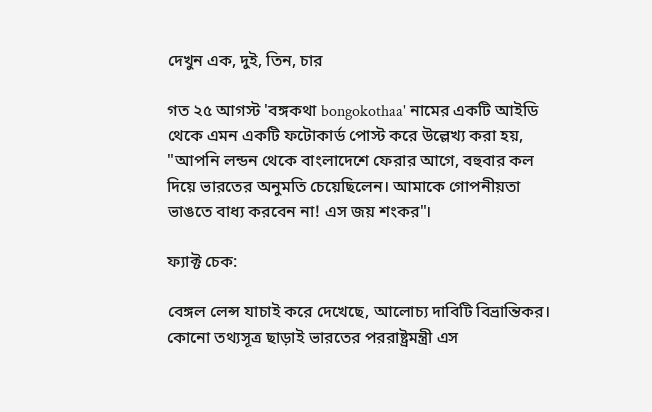দেখুন এক, দুই, তিন, চার

গত ২৫ আগস্ট 'বঙ্গকথা bongokothaa' নামের একটি আইডি থেকে এমন একটি ফটোকার্ড পোস্ট করে উল্লেখ্য করা হয়, "আপনি লন্ডন থেকে বাংলাদেশে ফেরার আগে, বহুবার কল দিয়ে ভারতের অনুমতি চেয়েছিলেন। আমাকে গোপনীয়তা ভাঙতে বাধ্য করবেন না! এস জয় শংকর"।

ফ্যাক্ট চেক:

বেঙ্গল লেন্স যাচাই করে দেখেছে, আলোচ্য দাবিটি বিভ্রান্তিকর। কোনো তথ্যসূত্র ছাড়াই ভারতের পররাষ্ট্রমন্ত্রী এস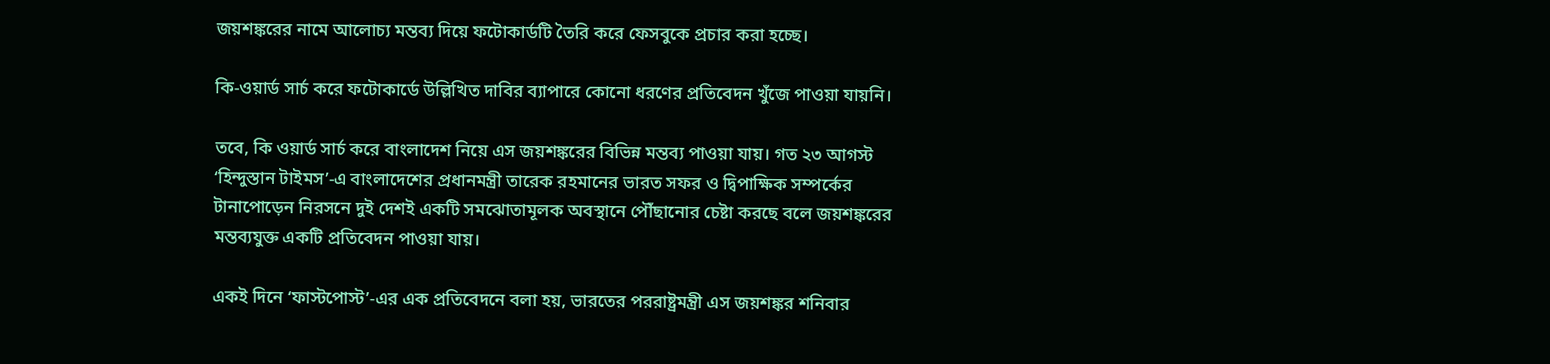জয়শঙ্করের নামে আলোচ্য মন্তব্য দিয়ে ফটোকার্ডটি তৈরি করে ফেসবুকে প্রচার করা হচ্ছে।

কি-ওয়ার্ড সার্চ করে ফটোকার্ডে উল্লিখিত দাবির ব্যাপারে কোনো ধরণের প্রতিবেদন খুঁজে পাওয়া যায়নি।

তবে, কি ওয়ার্ড সার্চ করে বাংলাদেশ নিয়ে এস জয়শঙ্করের বিভিন্ন মন্তব্য পাওয়া যায়। গত ২৩ আগস্ট ‘হিন্দুস্তান টাইমস’-এ বাংলাদেশের প্রধানমন্ত্রী তারেক রহমানের ভারত সফর ও দ্বিপাক্ষিক সম্পর্কের টানাপোড়েন নিরসনে দুই দেশই একটি সমঝোতামূলক অবস্থানে পৌঁছানোর চেষ্টা করছে বলে জয়শঙ্করের মন্তব্যযুক্ত একটি প্রতিবেদন পাওয়া যায়।

একই দিনে ‘ফাস্টপোস্ট’-এর এক প্রতিবেদনে বলা হয়, ভারতের পররাষ্ট্রমন্ত্রী এস জয়শঙ্কর শনিবার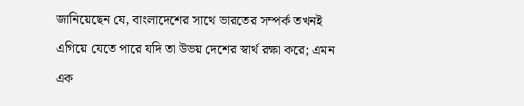জানিয়েছেন যে, বাংলাদেশের সাথে ভারতের সম্পর্ক তখনই এগিয়ে যেতে পারে যদি তা উভয় দেশের স্বার্থ রক্ষা করে; এমন এক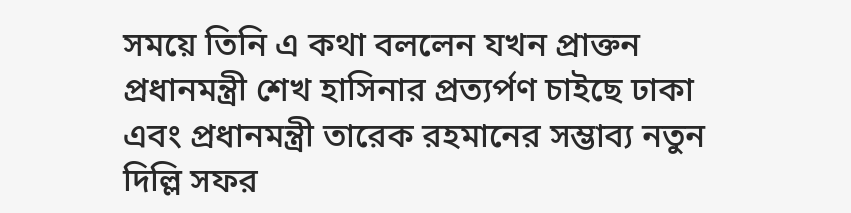সময়ে তিনি এ কথা বললেন যখন প্রাক্তন প্রধানমন্ত্রী শেখ হাসিনার প্রত্যর্পণ চাইছে ঢাকা এবং প্রধানমন্ত্রী তারেক রহমানের সম্ভাব্য নতুন দিল্লি সফর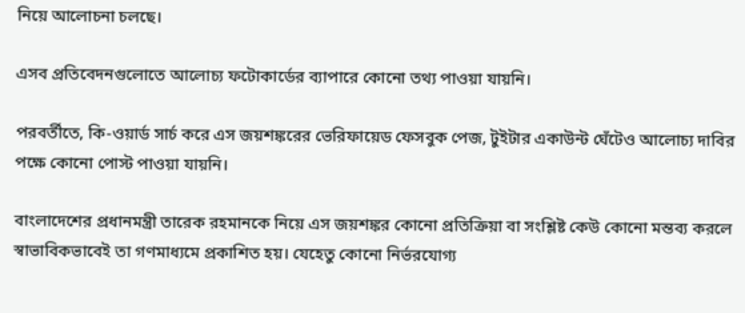নিয়ে আলোচনা চলছে।

এসব প্রতিবেদনগুলোতে আলোচ্য ফটোকার্ডের ব্যাপারে কোনো তথ্য পাওয়া যায়নি।

পরবর্তীতে, কি-ওয়ার্ড সার্চ করে এস জয়শঙ্করের ভেরিফায়েড ফেসবুক পেজ, টুইটার একাউন্ট ঘেঁটেও আলোচ্য দাবির পক্ষে কোনো পোস্ট পাওয়া যায়নি।

বাংলাদেশের প্রধানমন্ত্রী তারেক রহমানকে নিয়ে এস জয়শঙ্কর কোনো প্রতিক্রিয়া বা সংশ্লিষ্ট কেউ কোনো মন্তব্য করলে স্বাভাবিকভাবেই তা গণমাধ্যমে প্রকাশিত হয়। যেহেতু কোনো নির্ভরযোগ্য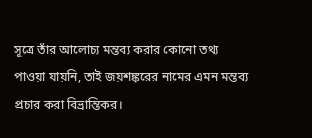সূত্রে তাঁর আলোচ্য মন্তব্য করার কোনো তথ্য পাওয়া যায়নি, তাই জয়শঙ্করের নামের এমন মন্তব্য প্রচার করা বিভ্রান্তিকর।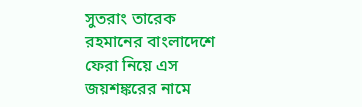সুতরাং তারেক রহমানের বাংলাদেশে ফেরা নিয়ে এস জয়শঙ্করের নামে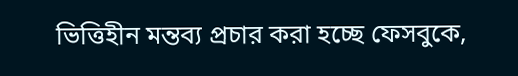ভিত্তিহীন মন্তব্য প্রচার করা হচ্ছে ফেসবুকে,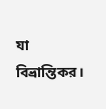যা বিভ্রান্তিকর।